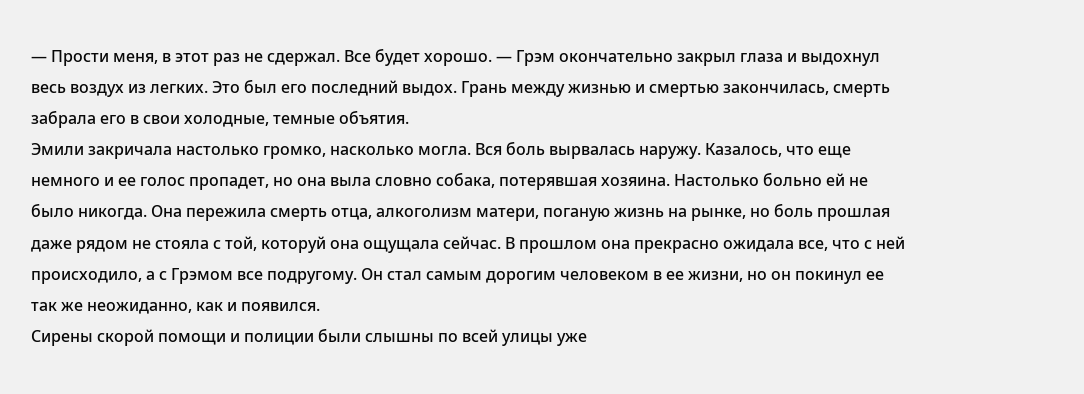— Прости меня, в этот раз не сдержал. Все будет хорошо. — Грэм окончательно закрыл глаза и выдохнул весь воздух из легких. Это был его последний выдох. Грань между жизнью и смертью закончилась, смерть забрала его в свои холодные, темные объятия.
Эмили закричала настолько громко, насколько могла. Вся боль вырвалась наружу. Казалось, что еще немного и ее голос пропадет, но она выла словно собака, потерявшая хозяина. Настолько больно ей не было никогда. Она пережила смерть отца, алкоголизм матери, поганую жизнь на рынке, но боль прошлая даже рядом не стояла с той, которуй она ощущала сейчас. В прошлом она прекрасно ожидала все, что с ней происходило, а с Грэмом все подругому. Он стал самым дорогим человеком в ее жизни, но он покинул ее так же неожиданно, как и появился.
Сирены скорой помощи и полиции были слышны по всей улицы уже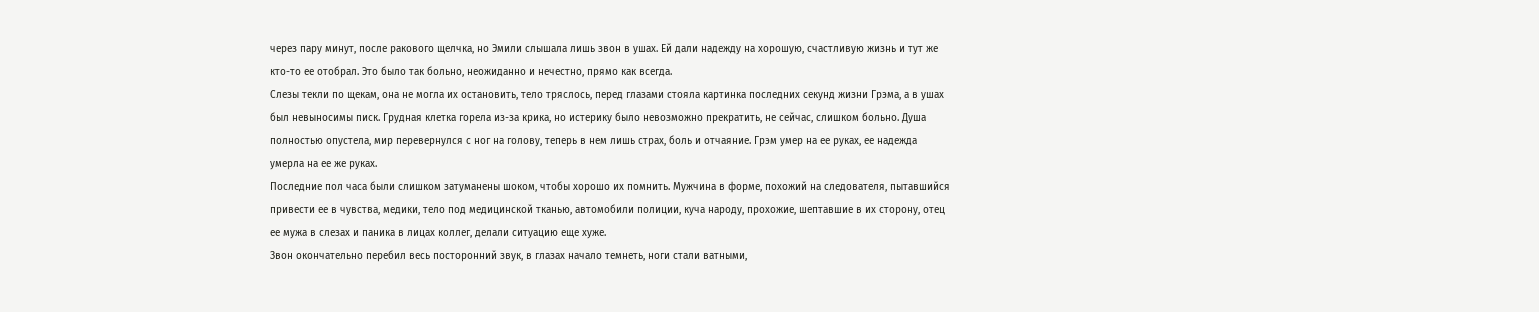через пару минут, после ракового щелчка, но Эмили слышала лишь звон в ушах. Ей дали надежду на хорошую, счастливую жизнь и тут же кто-то ее отобрал. Это было так больно, неожиданно и нечестно, прямо как всегда.
Слезы текли по щекам, она не могла их остановить, тело тряслось, перед глазами стояла картинка последних секунд жизни Грэма, а в ушах был невыносимы писк. Грудная клетка горела из-за крика, но истерику было невозможно прекратить, не сейчас, слишком больно. Душа полностью опустела, мир перевернулся с ног на голову, теперь в нем лишь страх, боль и отчаяние. Грэм умер на ее руках, ее надежда умерла на ее же руках.
Последние пол часа были слишком затуманены шоком, чтобы хорошо их помнить. Мужчина в форме, похожий на следователя, пытавшийся привести ее в чувства, медики, тело под медицинской тканью, автомобили полиции, куча народу, прохожие, шептавшие в их сторону, отец ее мужа в слезах и паника в лицах коллег, делали ситуацию еще хуже.
Звон окончательно перебил весь посторонний звук, в глазах начало темнеть, ноги стали ватными,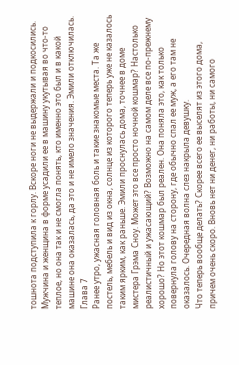тошнота подступила к горлу. Вскоре ноги не выдержали и подкосились. Мужчина и женщина в форме усадили ее в машину укутывая во что-то теплое, но она так и не смогла понять, кто именно это был и в какой машине она оказалась, да это и не имело значения. Эмили отключилась.
Глава 7
Ранее утро, ужасная головная боль и такие знакомые места. Та же постель, мебель и вид из окна, солнце из которого теперь уже не казалось таким ярким, как раньше. Эмили проснулась дома, точнее в доме мистера Грэма Сноу. Может это все просто ночной кошмар? Настолько реалистичный и ужасающий? Возможно на самом деле все по-прежнему хорошо? Но этот кошмар был реален. Она поняла это, как только повернула голову на сторону, где обычно спал ее муж, а его там не оказалось. Очередная волна слез накрыла девушку.
Что теперь вообще делать? Скорее всего ее выселят из этого дома, причем очень скоро. Вновь нет ни денег, ни работы, ни самого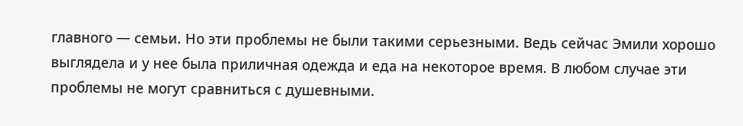главного — семьи. Но эти проблемы не были такими серьезными. Ведь сейчас Эмили хорошо выглядела и у нее была приличная одежда и еда на некоторое время. В любом случае эти проблемы не могут сравниться с душевными.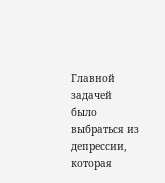Главной задачей было выбраться из депрессии, которая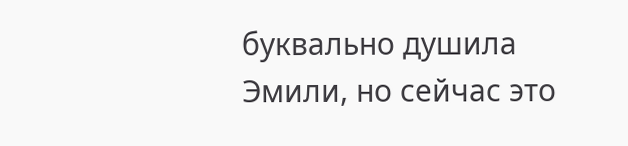буквально душила Эмили, но сейчас это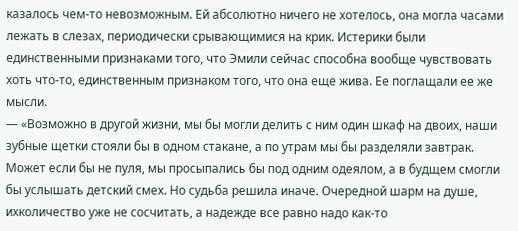казалось чем-то невозможным. Ей абсолютно ничего не хотелось, она могла часами лежать в слезах, периодически срывающимися на крик. Истерики были единственными признаками того, что Эмили сейчас способна вообще чувствовать хоть что-то, единственным признаком того, что она еще жива. Ее поглащали ее же мысли.
— «Возможно в другой жизни, мы бы могли делить с ним один шкаф на двоих, наши зубные щетки стояли бы в одном стакане, а по утрам мы бы разделяли завтрак. Может если бы не пуля, мы просыпались бы под одним одеялом, а в будщем смогли бы услышать детский смех. Но судьба решила иначе. Очередной шарм на душе, ихколичество уже не сосчитать, а надежде все равно надо как-то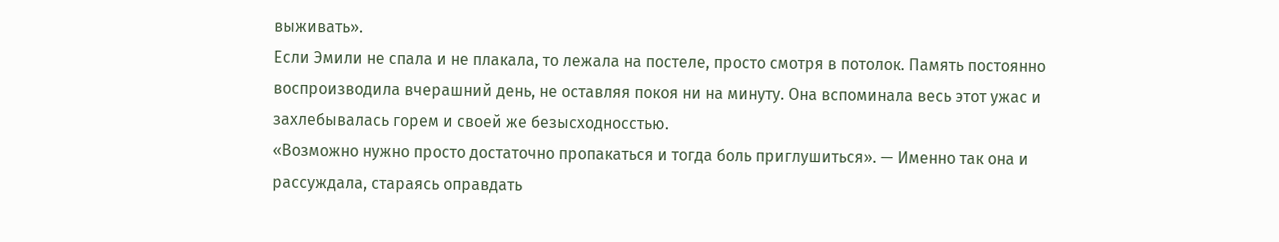выживать».
Если Эмили не спала и не плакала, то лежала на постеле, просто смотря в потолок. Память постоянно воспроизводила вчерашний день, не оставляя покоя ни на минуту. Она вспоминала весь этот ужас и захлебывалась горем и своей же безысходносстью.
«Возможно нужно просто достаточно пропакаться и тогда боль приглушиться». — Именно так она и рассуждала, стараясь оправдать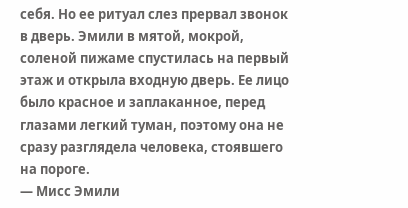себя. Но ее ритуал слез прервал звонок в дверь. Эмили в мятой, мокрой, соленой пижаме спустилась на первый этаж и открыла входную дверь. Ее лицо было красное и заплаканное, перед глазами легкий туман, поэтому она не сразу разглядела человека, стоявшего на пороге.
— Мисс Эмили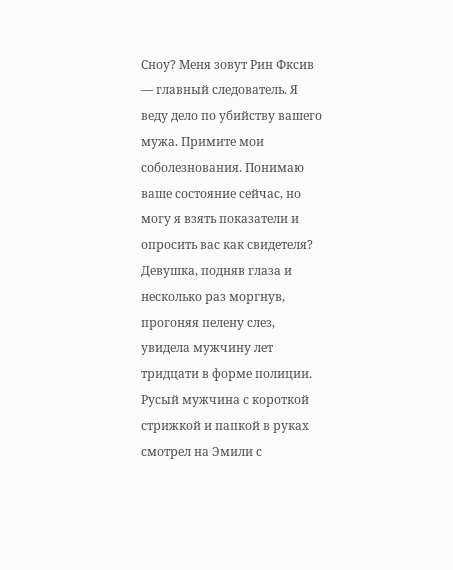Сноу? Меня зовут Рин Фксив — главный следователь. Я веду дело по убийству вашего мужа. Примите мои соболезнования. Понимаю ваше состояние сейчас, но могу я взять показатели и опросить вас как свидетеля?
Девушка, подняв глаза и несколько раз моргнув, прогоняя пелену слез, увидела мужчину лет тридцати в форме полиции. Русый мужчина с короткой стрижкой и папкой в руках смотрел на Эмили с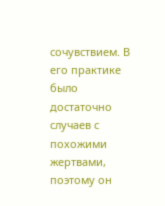сочувствием. В его практике было достаточно случаев с похожими жертвами, поэтому он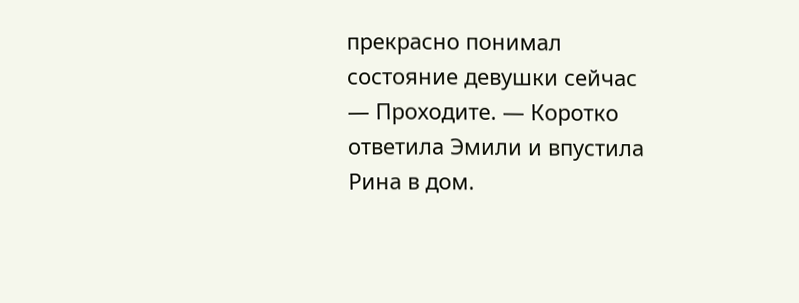прекрасно понимал состояние девушки сейчас
— Проходите. — Коротко ответила Эмили и впустила Рина в дом.